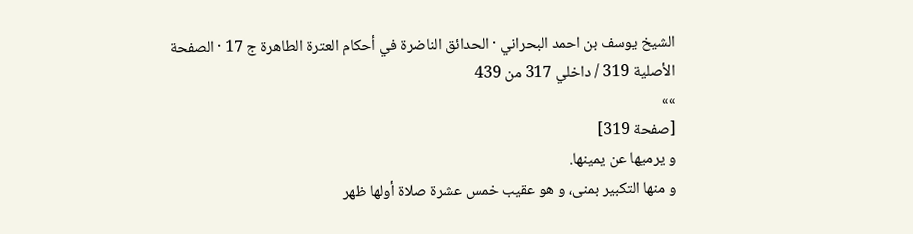الشيخ يوسف بن احمد البحراني · الحدائق الناضرة في أحكام العترة الطاهرة ج 17 · الصفحة الأصلية 319 / داخلي 317 من 439
»»
[صفحة 319]
و يرميها عن يمينها.
و منها التكبير بمنى، و هو عقيب خمس عشرة صلاة أولها ظهر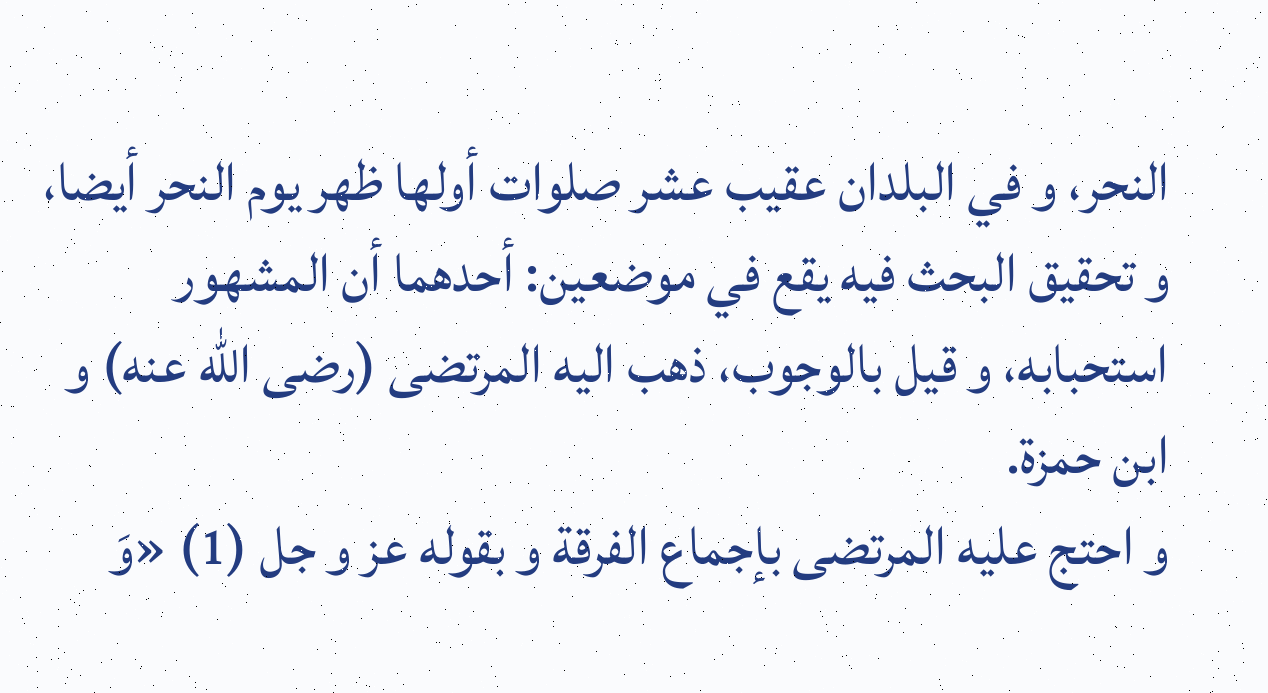النحر، و في البلدان عقيب عشر صلوات أولها ظهر يوم النحر أيضا، و تحقيق البحث فيه يقع في موضعين: أحدهما أن المشهور استحبابه، و قيل بالوجوب، ذهب اليه المرتضى (رضى الله عنه) و ابن حمزة.
و احتج عليه المرتضى بإجماع الفرقة و بقوله عز و جل (1) «وَ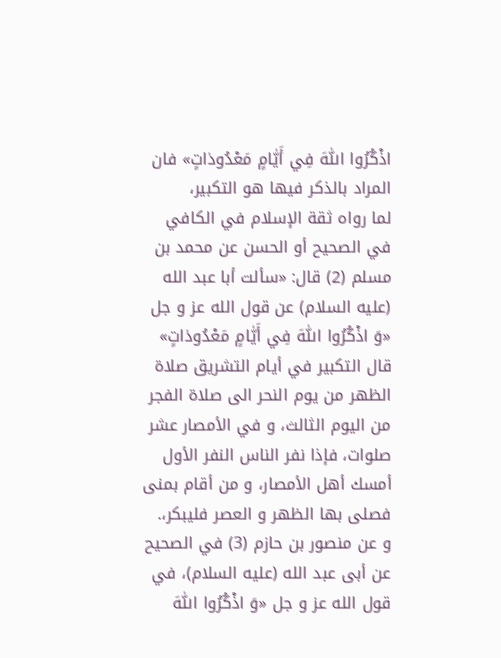اذْكُرُوا اللّٰهَ فِي أَيّٰامٍ مَعْدُودٰاتٍ» فان المراد بالذكر فيها هو التكبير،
لما رواه ثقة الإسلام في الكافي في الصحيح أو الحسن عن محمد بن مسلم (2) قال: «سألت أبا عبد الله (عليه السلام) عن قول الله عز و جل «وَ اذْكُرُوا اللّٰهَ فِي أَيّٰامٍ مَعْدُودٰاتٍ» قال التكبير في أيام التشريق صلاة الظهر من يوم النحر الى صلاة الفجر من اليوم الثالث، و في الأمصار عشر صلوات، فإذا نفر الناس النفر الأول أمسك أهل الأمصار، و من أقام بمنى فصلى بها الظهر و العصر فليبكر،.
و عن منصور بن حازم (3) في الصحيح عن أبى عبد الله (عليه السلام)، في قول الله عز و جل «وَ اذْكُرُوا اللّٰهَ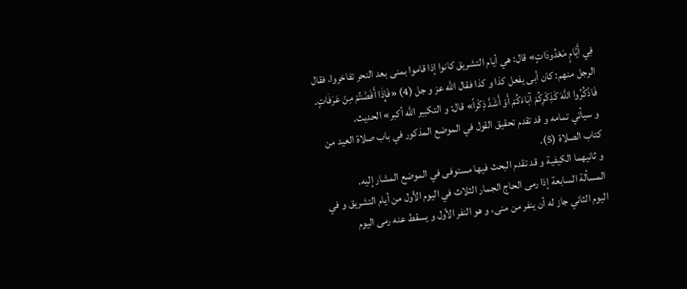فِي أَيّٰامٍ مَعْدُودٰاتٍ» قال: هي أيام التشريق كانوا إذا قاموا بمنى بعد النحر تفاخروا، فقال الرجل منهم: كان أبى يفعل كذا و كذا فقال الله عز و جل (4) «فَإِذٰا أَفَضْتُمْ مِنْ عَرَفٰاتٍ. فَاذْكُرُوا اللّٰهَ كَذِكْرِكُمْ آبٰاءَكُمْ أَوْ أَشَدَّ ذِكْراً» قال: و التكبير الله أكبر» الحديث.
و سيأتي تمامه و قد تقدم تحقيق القول في الموضع المذكور في باب صلاة العيد من كتاب الصلاة (5).
و ثانيهما الكيفية و قد تقدم البحث فيها مستوفى في الموضع المشار إليه.
المسألة السابعة إذا رمى الحاج الجمار الثلاث في اليوم الأول من أيام التشريق و في اليوم الثاني جاز له أن ينفر من منى، و هو النفر الأول و يسقط عنه رمى اليوم